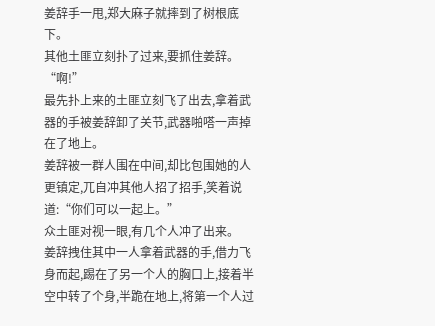姜辞手一甩,郑大麻子就摔到了树根底下。
其他土匪立刻扑了过来,要抓住姜辞。
“啊!”
最先扑上来的土匪立刻飞了出去,拿着武器的手被姜辞卸了关节,武器啪嗒一声掉在了地上。
姜辞被一群人围在中间,却比包围她的人更镇定,兀自冲其他人招了招手,笑着说道:“你们可以一起上。”
众土匪对视一眼,有几个人冲了出来。
姜辞拽住其中一人拿着武器的手,借力飞身而起,踢在了另一个人的胸口上,接着半空中转了个身,半跪在地上,将第一个人过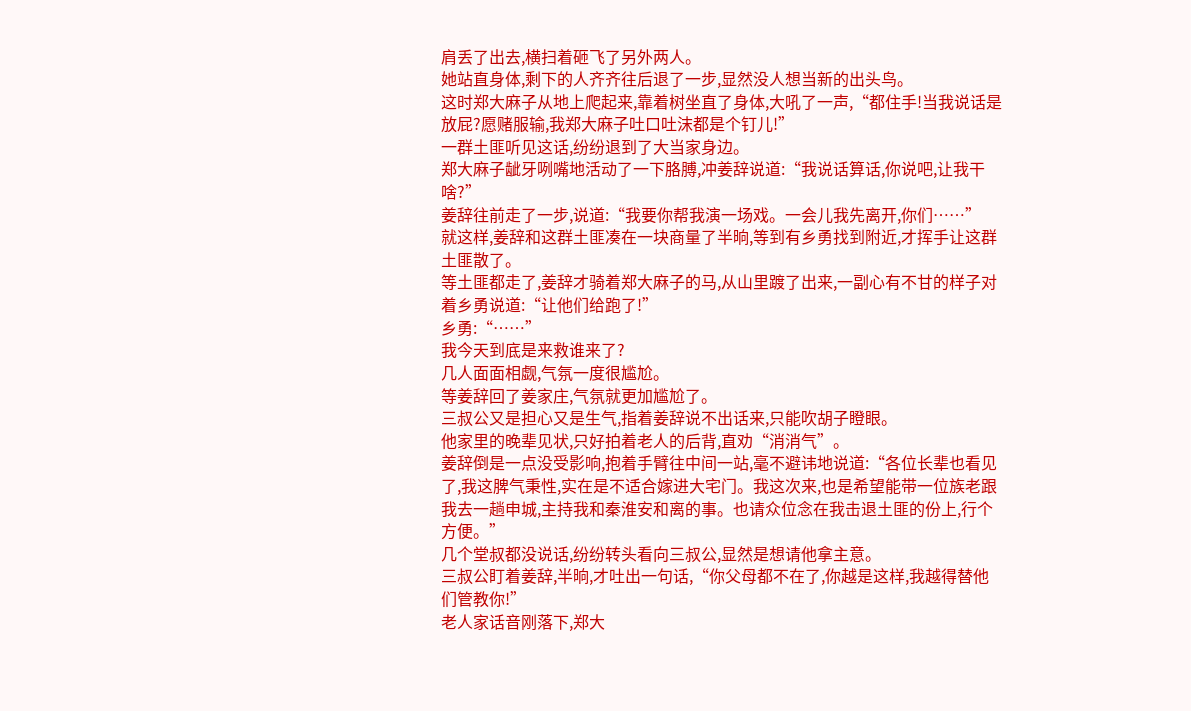肩丢了出去,横扫着砸飞了另外两人。
她站直身体,剩下的人齐齐往后退了一步,显然没人想当新的出头鸟。
这时郑大麻子从地上爬起来,靠着树坐直了身体,大吼了一声,“都住手!当我说话是放屁?愿赌服输,我郑大麻子吐口吐沫都是个钉儿!”
一群土匪听见这话,纷纷退到了大当家身边。
郑大麻子龇牙咧嘴地活动了一下胳膊,冲姜辞说道:“我说话算话,你说吧,让我干啥?”
姜辞往前走了一步,说道:“我要你帮我演一场戏。一会儿我先离开,你们……”
就这样,姜辞和这群土匪凑在一块商量了半晌,等到有乡勇找到附近,才挥手让这群土匪散了。
等土匪都走了,姜辞才骑着郑大麻子的马,从山里踱了出来,一副心有不甘的样子对着乡勇说道:“让他们给跑了!”
乡勇:“……”
我今天到底是来救谁来了?
几人面面相觑,气氛一度很尴尬。
等姜辞回了姜家庄,气氛就更加尴尬了。
三叔公又是担心又是生气,指着姜辞说不出话来,只能吹胡子瞪眼。
他家里的晚辈见状,只好拍着老人的后背,直劝“消消气”。
姜辞倒是一点没受影响,抱着手臂往中间一站,毫不避讳地说道:“各位长辈也看见了,我这脾气秉性,实在是不适合嫁进大宅门。我这次来,也是希望能带一位族老跟我去一趟申城,主持我和秦淮安和离的事。也请众位念在我击退土匪的份上,行个方便。”
几个堂叔都没说话,纷纷转头看向三叔公,显然是想请他拿主意。
三叔公盯着姜辞,半晌,才吐出一句话,“你父母都不在了,你越是这样,我越得替他们管教你!”
老人家话音刚落下,郑大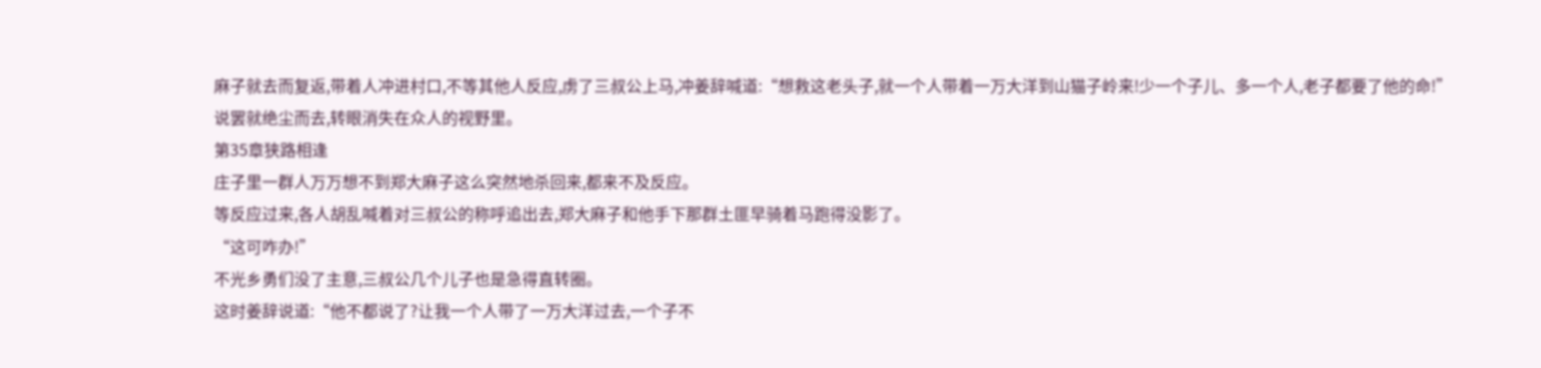麻子就去而复返,带着人冲进村口,不等其他人反应,虏了三叔公上马,冲姜辞喊道:“想救这老头子,就一个人带着一万大洋到山猫子岭来!少一个子儿、多一个人,老子都要了他的命!”
说罢就绝尘而去,转眼消失在众人的视野里。
第35章狭路相逢
庄子里一群人万万想不到郑大麻子这么突然地杀回来,都来不及反应。
等反应过来,各人胡乱喊着对三叔公的称呼追出去,郑大麻子和他手下那群土匪早骑着马跑得没影了。
“这可咋办!”
不光乡勇们没了主意,三叔公几个儿子也是急得直转圈。
这时姜辞说道:“他不都说了?让我一个人带了一万大洋过去,一个子不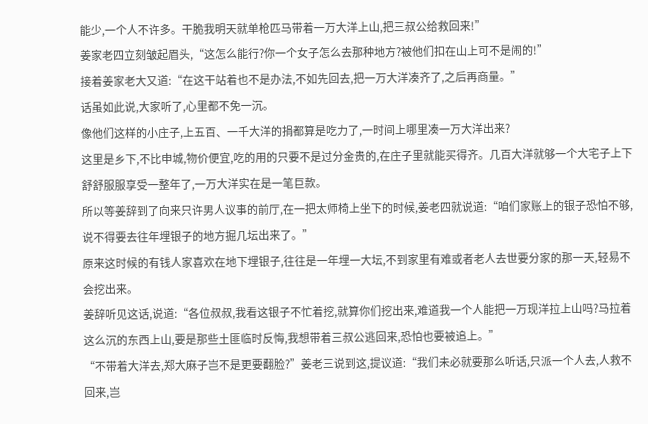能少,一个人不许多。干脆我明天就单枪匹马带着一万大洋上山,把三叔公给救回来!”
姜家老四立刻皱起眉头,“这怎么能行?你一个女子怎么去那种地方?被他们扣在山上可不是闹的!”
接着姜家老大又道:“在这干站着也不是办法,不如先回去,把一万大洋凑齐了,之后再商量。”
话虽如此说,大家听了,心里都不免一沉。
像他们这样的小庄子,上五百、一千大洋的捐都算是吃力了,一时间上哪里凑一万大洋出来?
这里是乡下,不比申城,物价便宜,吃的用的只要不是过分金贵的,在庄子里就能买得齐。几百大洋就够一个大宅子上下舒舒服服享受一整年了,一万大洋实在是一笔巨款。
所以等姜辞到了向来只许男人议事的前厅,在一把太师椅上坐下的时候,姜老四就说道:“咱们家账上的银子恐怕不够,说不得要去往年埋银子的地方掘几坛出来了。”
原来这时候的有钱人家喜欢在地下埋银子,往往是一年埋一大坛,不到家里有难或者老人去世要分家的那一天,轻易不会挖出来。
姜辞听见这话,说道:“各位叔叔,我看这银子不忙着挖,就算你们挖出来,难道我一个人能把一万现洋拉上山吗?马拉着这么沉的东西上山,要是那些土匪临时反悔,我想带着三叔公逃回来,恐怕也要被追上。”
“不带着大洋去,郑大麻子岂不是更要翻脸?”姜老三说到这,提议道:“我们未必就要那么听话,只派一个人去,人救不回来,岂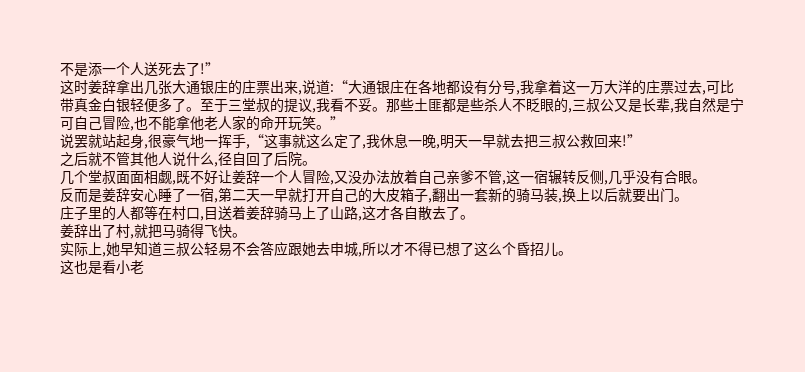不是添一个人送死去了!”
这时姜辞拿出几张大通银庄的庄票出来,说道:“大通银庄在各地都设有分号,我拿着这一万大洋的庄票过去,可比带真金白银轻便多了。至于三堂叔的提议,我看不妥。那些土匪都是些杀人不眨眼的,三叔公又是长辈,我自然是宁可自己冒险,也不能拿他老人家的命开玩笑。”
说罢就站起身,很豪气地一挥手,“这事就这么定了,我休息一晚,明天一早就去把三叔公救回来!”
之后就不管其他人说什么,径自回了后院。
几个堂叔面面相觑,既不好让姜辞一个人冒险,又没办法放着自己亲爹不管,这一宿辗转反侧,几乎没有合眼。
反而是姜辞安心睡了一宿,第二天一早就打开自己的大皮箱子,翻出一套新的骑马装,换上以后就要出门。
庄子里的人都等在村口,目送着姜辞骑马上了山路,这才各自散去了。
姜辞出了村,就把马骑得飞快。
实际上,她早知道三叔公轻易不会答应跟她去申城,所以才不得已想了这么个昏招儿。
这也是看小老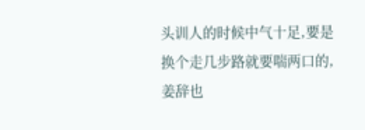头训人的时候中气十足,要是换个走几步路就要喘两口的,姜辞也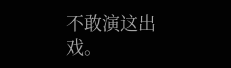不敢演这出戏。